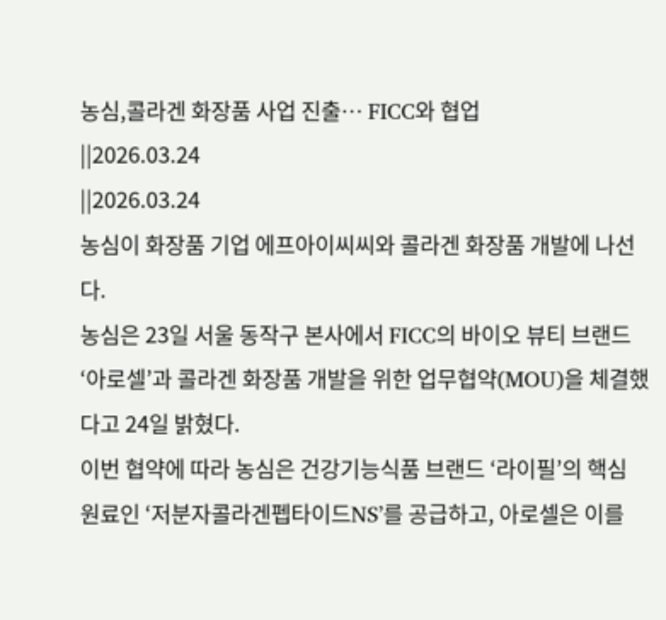농심,콜라겐 화장품 사업 진출… FICC와 협업
||2026.03.24
||2026.03.24
농심이 화장품 기업 에프아이씨씨와 콜라겐 화장품 개발에 나선다.
농심은 23일 서울 동작구 본사에서 FICC의 바이오 뷰티 브랜드 ‘아로셀’과 콜라겐 화장품 개발을 위한 업무협약(MOU)을 체결했다고 24일 밝혔다.
이번 협약에 따라 농심은 건강기능식품 브랜드 ‘라이필’의 핵심 원료인 ‘저분자콜라겐펩타이드NS’를 공급하고, 아로셀은 이를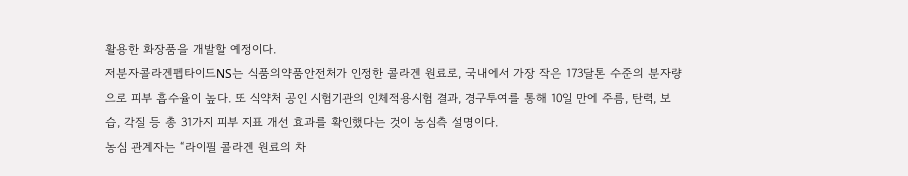활용한 화장품을 개발할 예정이다.
저분자콜라겐펩타이드NS는 식품의약품안전처가 인정한 콜라겐 원료로, 국내에서 가장 작은 173달톤 수준의 분자량으로 피부 흡수율이 높다. 또 식약처 공인 시험기관의 인체적용시험 결과, 경구투여를 통해 10일 만에 주름, 탄력, 보습, 각질 등 총 31가지 피부 지표 개선 효과를 확인했다는 것이 농심측 설명이다.
농심 관계자는 “라이필 콜라겐 원료의 차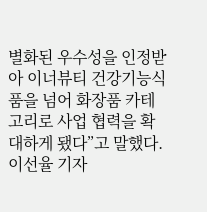별화된 우수성을 인정받아 이너뷰티 건강기능식품을 넘어 화장품 카테고리로 사업 협력을 확대하게 됐다”고 말했다.
이선율 기자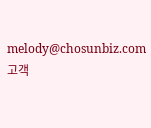melody@chosunbiz.com
고객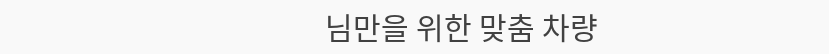님만을 위한 맞춤 차량